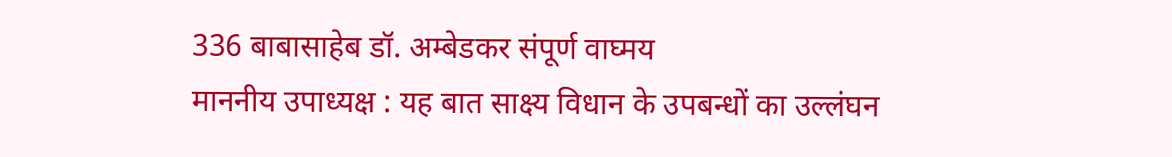336 बाबासाहेब डॉ. अम्बेडकर संपूर्ण वाघ्मय
माननीय उपाध्यक्ष : यह बात साक्ष्य विधान के उपबन्धों का उल्लंघन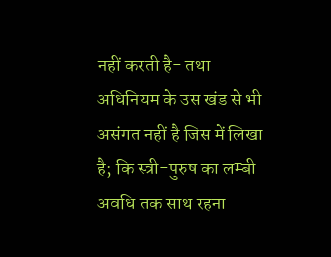नहीं करती है- तथा अधिनियम के उस खंड से भी असंगत नहीं है जिस में लिखा है; कि स्त्री-पुरुष का लम्बी अवधि तक साथ रहना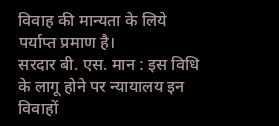विवाह की मान्यता के लिये पर्याप्त प्रमाण है।
सरदार बी. एस. मान : इस विधि के लागू होने पर न्यायालय इन विवाहों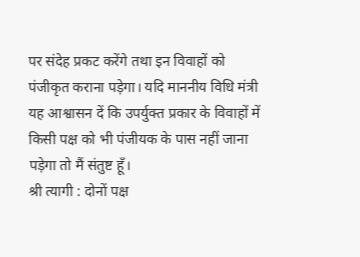पर संदेह प्रकट करेंगे तथा इन विवाहों को पंजीकृत कराना पड़ेगा। यदि माननीय विधि मंत्री यह आश्वासन दें कि उपर्युक्त प्रकार के विवाहों में किसी पक्ष को भी पंजीयक के पास नहीं जाना पड़ेगा तो मैं संतुष्ट हूँ।
श्री त्यागी : दोनों पक्ष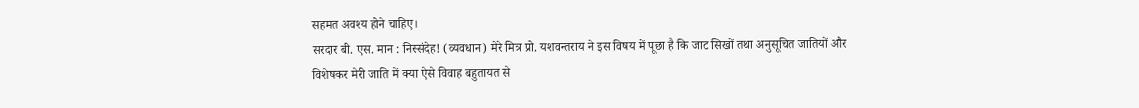सहमत अवश्य होने चाहिए।
सरदार बी. एस. मान : निस्संदेह! (व्यवधान) मेरे मित्र प्रो. यशवन्तराय ने इस विषय में पूछा है कि जाट सिखों तथा अनुसूचित जातियों और विशेषकर मेरी जाति में क्या ऐसे विवाह बहुतायत से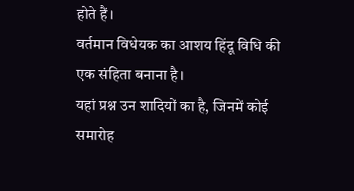होते हैं।
वर्तमान विधेयक का आशय हिंदू विधि की एक संहिता बनाना है।
यहां प्रश्न उन शादियों का है, जिनमें कोई समारोह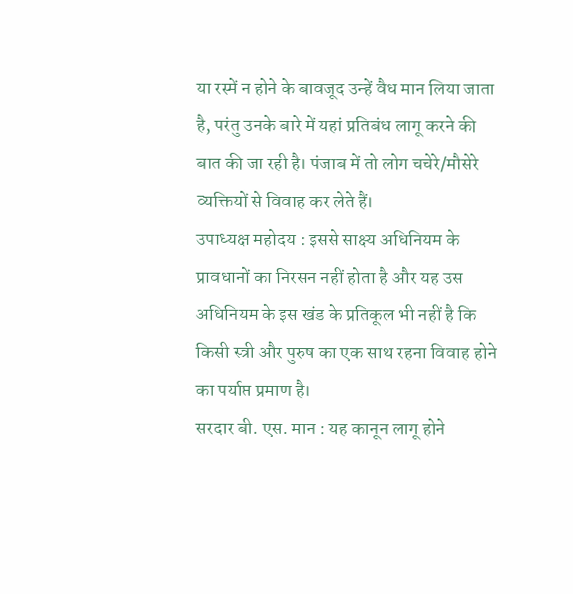या रस्में न होने के बावजूद उन्हें वैध मान लिया जाता है, परंतु उनके बारे में यहां प्रतिबंध लागू करने की बात की जा रही है। पंजाब में तो लोग चचेरे/मौसेरे व्यक्तियों से विवाह कर लेते हैं।
उपाध्यक्ष महोदय : इससे साक्ष्य अधिनियम के प्रावधानों का निरसन नहीं होता है और यह उस अधिनियम के इस खंड के प्रतिकूल भी नहीं है कि किसी स्त्री और पुरुष का एक साथ रहना विवाह होने का पर्याप्त प्रमाण है।
सरदार बी. एस. मान : यह कानून लागू होने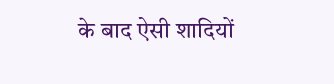के बाद ऐसी शादियों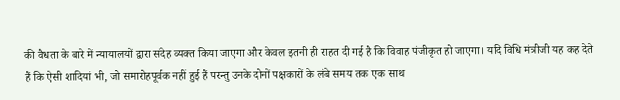की वैधता के बारे में न्यायालयों द्वारा संदेह व्यक्त किया जाएगा और केवल इतनी ही राहत दी गई है कि विवाह पंजीकृत हो जाएगा। यदि विधि मंत्रीजी यह कह देते हैं कि ऐसी शादियां भी, जो समारोहपूर्वक नहीं हुई हैं परन्तु उनके दोनों पक्षकारों के लंबे समय तक एक साथ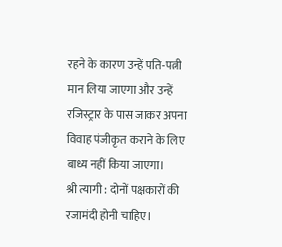रहने के कारण उन्हें पति-पत्नी मान लिया जाएगा और उन्हें रजिस्ट्रार के पास जाकर अपना विवाह पंजीकृत कराने के लिए बाध्य नहीं किया जाएगा।
श्री त्यागी : दोनों पक्षकारों की रजामंदी होनी चाहिए।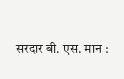सरदार बी. एस. मान :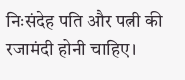निःसंदेह पति और पत्नी की रजामंदी होनी चाहिए।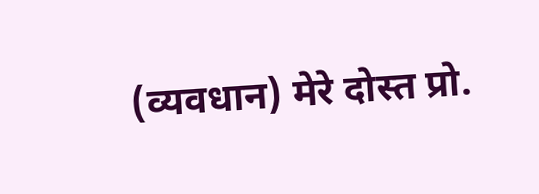(व्यवधान) मेरे दोस्त प्रो.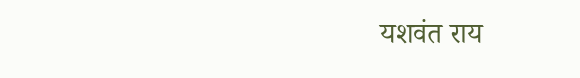यशवंत राय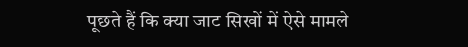पूछते हैं कि क्या जाट सिखों में ऐसे मामले